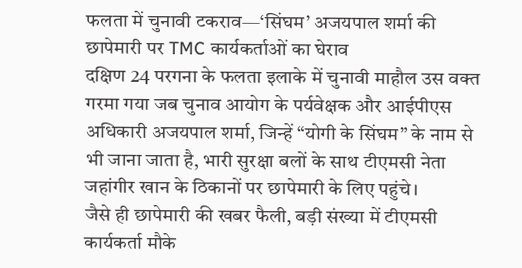फलता में चुनावी टकराव—‘सिंघम’ अजयपाल शर्मा की छापेमारी पर TMC कार्यकर्ताओं का घेराव
दक्षिण 24 परगना के फलता इलाके में चुनावी माहौल उस वक्त गरमा गया जब चुनाव आयोग के पर्यवेक्षक और आईपीएस अधिकारी अजयपाल शर्मा, जिन्हें “योगी के सिंघम” के नाम से भी जाना जाता है, भारी सुरक्षा बलों के साथ टीएमसी नेता जहांगीर खान के ठिकानों पर छापेमारी के लिए पहुंचे।
जैसे ही छापेमारी की खबर फैली, बड़ी संख्या में टीएमसी कार्यकर्ता मौके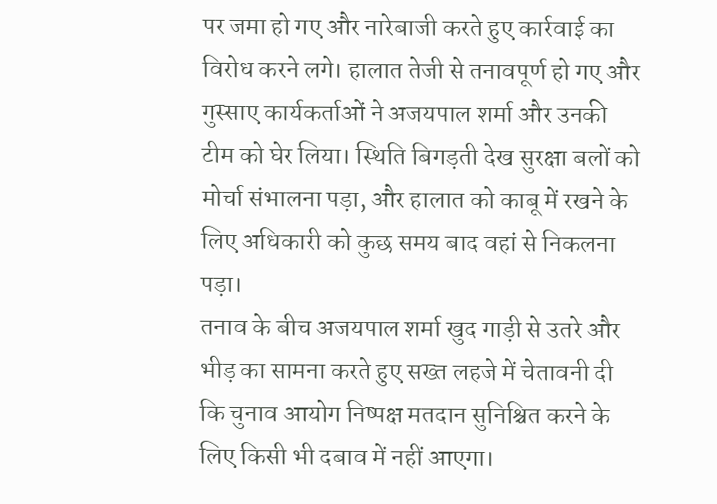पर जमा हो गए और नारेबाजी करते हुए कार्रवाई का विरोध करने लगे। हालात तेजी से तनावपूर्ण हो गए और गुस्साए कार्यकर्ताओं ने अजयपाल शर्मा और उनकी टीम को घेर लिया। स्थिति बिगड़ती देख सुरक्षा बलों को मोर्चा संभालना पड़ा, और हालात को काबू में रखने के लिए अधिकारी को कुछ समय बाद वहां से निकलना पड़ा।
तनाव के बीच अजयपाल शर्मा खुद गाड़ी से उतरे और भीड़ का सामना करते हुए सख्त लहजे में चेतावनी दी कि चुनाव आयोग निष्पक्ष मतदान सुनिश्चित करने के लिए किसी भी दबाव में नहीं आएगा।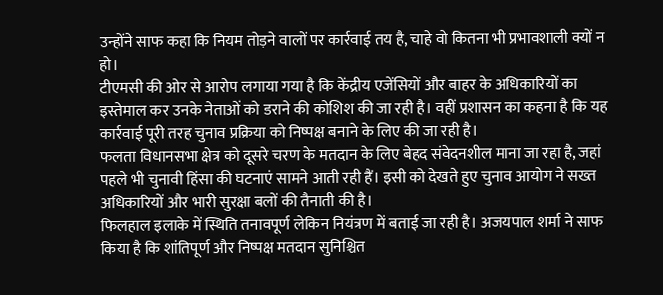उन्होंने साफ कहा कि नियम तोड़ने वालों पर कार्रवाई तय है, चाहे वो कितना भी प्रभावशाली क्यों न हो।
टीएमसी की ओर से आरोप लगाया गया है कि केंद्रीय एजेंसियों और बाहर के अधिकारियों का इस्तेमाल कर उनके नेताओं को डराने की कोशिश की जा रही है। वहीं प्रशासन का कहना है कि यह कार्रवाई पूरी तरह चुनाव प्रक्रिया को निष्पक्ष बनाने के लिए की जा रही है।
फलता विधानसभा क्षेत्र को दूसरे चरण के मतदान के लिए बेहद संवेदनशील माना जा रहा है, जहां पहले भी चुनावी हिंसा की घटनाएं सामने आती रही हैं। इसी को देखते हुए चुनाव आयोग ने सख्त अधिकारियों और भारी सुरक्षा बलों की तैनाती की है।
फिलहाल इलाके में स्थिति तनावपूर्ण लेकिन नियंत्रण में बताई जा रही है। अजयपाल शर्मा ने साफ किया है कि शांतिपूर्ण और निष्पक्ष मतदान सुनिश्चित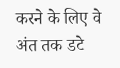करने के लिए वे अंत तक डटे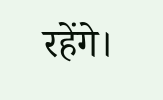रहेंगे।